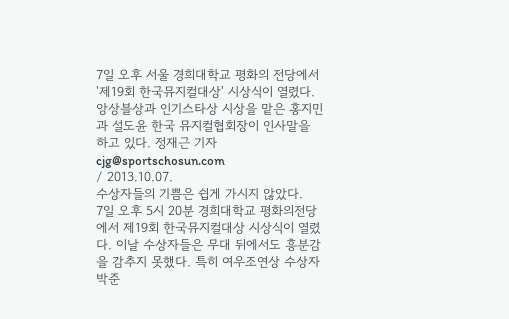7일 오후 서울 경희대학교 평화의 전당에서 '제19회 한국뮤지컬대상' 시상식이 열렸다. 앙상블상과 인기스타상 시상을 맡은 홍지민과 설도윤 한국 뮤지컬협회장이 인사말을 하고 있다. 정재근 기자 cjg@sportschosun.com
/ 2013.10.07.
수상자들의 기쁨은 쉽게 가시지 않았다.
7일 오후 5시 20분 경희대학교 평화의전당에서 제19회 한국뮤지컬대상 시상식이 열렸다. 이날 수상자들은 무대 뒤에서도 흥분감을 감추지 못했다. 특히 여우조연상 수상자 박준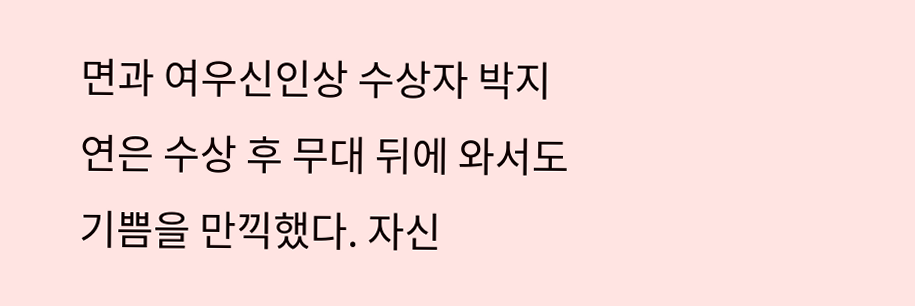면과 여우신인상 수상자 박지연은 수상 후 무대 뒤에 와서도 기쁨을 만끽했다. 자신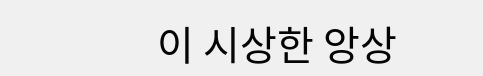이 시상한 앙상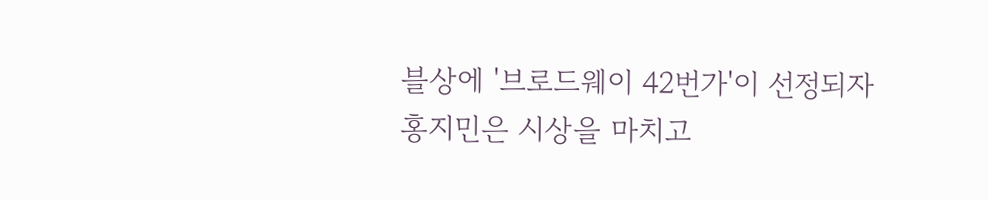블상에 '브로드웨이 42번가'이 선정되자 홍지민은 시상을 마치고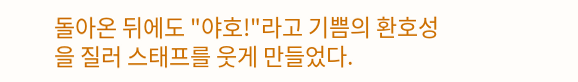돌아온 뒤에도 "야호!"라고 기쁨의 환호성을 질러 스태프를 웃게 만들었다.